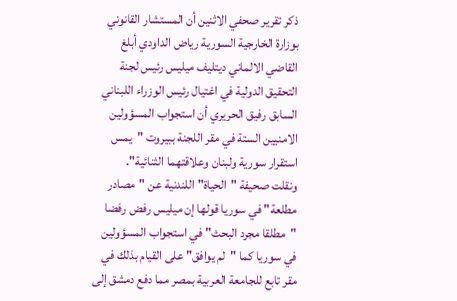ذكر تقرير صحفي الاثنين أن المستشار القانوني بوزارة الخارجية السورية رياض الداودي أبلغ القاضي الالماني ديتليف ميليس رئيس لجنة التحقيق الدولية في اغتيال رئيس الوزراء اللبناني السابق رفيق الحريري أن استجواب المسؤولين الامنيين الستة في مقر اللجنة ببيروت "يمس استقرار سورية ولبنان وعلاقتهما الثنائية".
ونقلت صحيفة "الحياة" اللندنية عن "مصادر مطلعة" في سوريا قولها إن ميليس رفض رفضا "مطلقا مجرد البحث" في استجواب المسؤولين في سوريا كما "لم يوافق" على القيام بذلك في مقر تابع للجامعة العربية بمصر مما دفع دمشق إلى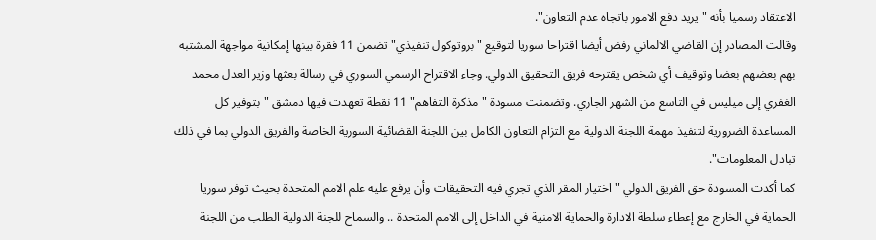الاعتقاد رسميا بأنه "يريد دفع الامور باتجاه عدم التعاون".
وقالت المصادر إن القاضي الالماني رفض أيضا اقتراحا سوريا لتوقيع "بروتوكول تنفيذي" تضمن 11 فقرة بينها إمكانية مواجهة المشتبه بهم بعضهم بعضا وتوقيف أي شخص يقترحه فريق التحقيق الدولي. وجاء الاقتراح الرسمي السوري في رسالة بعثها وزير العدل محمد الغفري إلى ميليس في التاسع من الشهر الجاري. وتضمنت مسودة "مذكرة التفاهم" 11 نقطة تعهدت فيها دمشق "بتوفير كل المساعدة الضرورية لتنفيذ مهمة اللجنة الدولية مع التزام التعاون الكامل بين اللجنة القضائية السورية الخاصة والفريق الدولي بما في ذلك تبادل المعلومات".
كما أكدت المسودة حق الفريق الدولي "اختيار المقر الذي تجري فيه التحقيقات وأن يرفع عليه علم الامم المتحدة بحيث توفر سوريا الحماية في الخارج مع إعطاء سلطة الادارة والحماية الامنية في الداخل إلى الامم المتحدة .. والسماح للجنة الدولية الطلب من اللجنة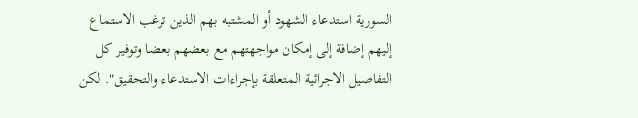السورية استدعاء الشهود أو المشتبه بهم الذين ترغب الاستماع إليهم إضافة إلى إمكان مواجهتهم مع بعضهم بعضا وتوفير كل التفاصيل الاجرائية المتعلقة بإجراءات الاستدعاء والتحقيق". لكن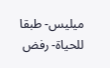ميليس- طبقا للحياة- رفض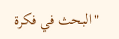"البحث في فكرة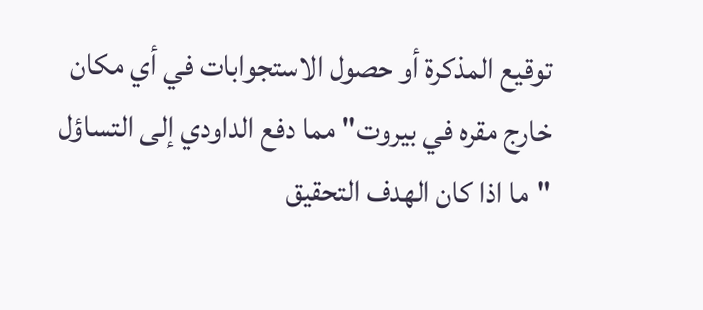توقيع المذكرة أو حصول الاستجوابات في أي مكان خارج مقره في بيروت" مما دفع الداودي إلى التساؤل "ما اذا كان الهدف التحقيق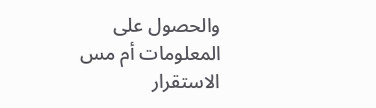والحصول على المعلومات أم مس الاستقرار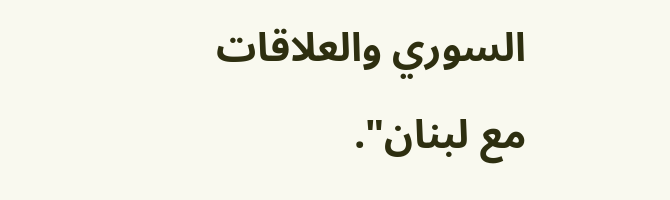السوري والعلاقات مع لبنان".